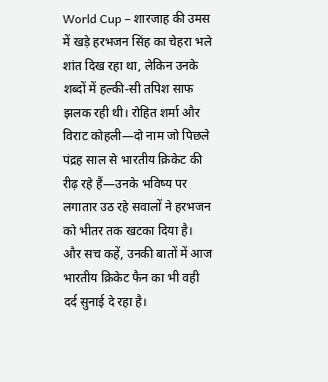World Cup – शारजाह की उमस में खड़े हरभजन सिंह का चेहरा भले शांत दिख रहा था, लेकिन उनके शब्दों में हल्की-सी तपिश साफ झलक रही थी। रोहित शर्मा और विराट कोहली—दो नाम जो पिछले पंद्रह साल से भारतीय क्रिकेट की रीढ़ रहे हैं—उनके भविष्य पर लगातार उठ रहे सवालों ने हरभजन को भीतर तक खटका दिया है।
और सच कहें, उनकी बातों में आज भारतीय क्रिकेट फैन का भी वही दर्द सुनाई दे रहा है।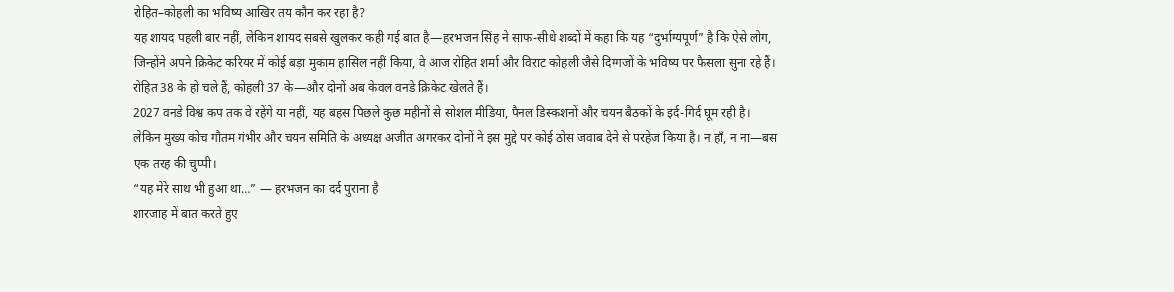रोहित–कोहली का भविष्य आखिर तय कौन कर रहा है?
यह शायद पहली बार नहीं, लेकिन शायद सबसे खुलकर कही गई बात है—हरभजन सिंह ने साफ-सीधे शब्दों में कहा कि यह “दुर्भाग्यपूर्ण” है कि ऐसे लोग, जिन्होंने अपने क्रिकेट करियर में कोई बड़ा मुकाम हासिल नहीं किया, वे आज रोहित शर्मा और विराट कोहली जैसे दिग्गजों के भविष्य पर फैसला सुना रहे हैं।
रोहित 38 के हो चले हैं, कोहली 37 के—और दोनों अब केवल वनडे क्रिकेट खेलते हैं।
2027 वनडे विश्व कप तक वे रहेंगे या नहीं, यह बहस पिछले कुछ महीनों से सोशल मीडिया, पैनल डिस्कशनों और चयन बैठकों के इर्द-गिर्द घूम रही है।
लेकिन मुख्य कोच गौतम गंभीर और चयन समिति के अध्यक्ष अजीत अगरकर दोनों ने इस मुद्दे पर कोई ठोस जवाब देने से परहेज किया है। न हाँ, न ना—बस एक तरह की चुप्पी।
“यह मेरे साथ भी हुआ था…” — हरभजन का दर्द पुराना है
शारजाह में बात करते हुए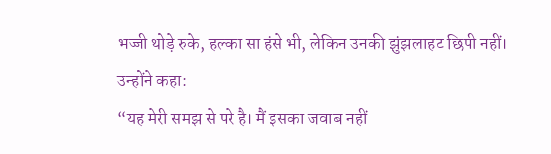भज्जी थोड़े रुके, हल्का सा हंसे भी, लेकिन उनकी झुंझलाहट छिपी नहीं।
उन्होंने कहा:
“यह मेरी समझ से परे है। मैं इसका जवाब नहीं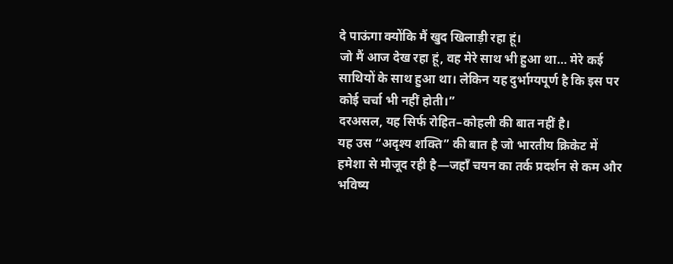दे पाऊंगा क्योंकि मैं खुद खिलाड़ी रहा हूं।
जो मैं आज देख रहा हूं, वह मेरे साथ भी हुआ था… मेरे कई साथियों के साथ हुआ था। लेकिन यह दुर्भाग्यपूर्ण है कि इस पर कोई चर्चा भी नहीं होती।”
दरअसल, यह सिर्फ रोहित–कोहली की बात नहीं है।
यह उस “अदृश्य शक्ति” की बात है जो भारतीय क्रिकेट में हमेशा से मौजूद रही है—जहाँ चयन का तर्क प्रदर्शन से कम और भविष्य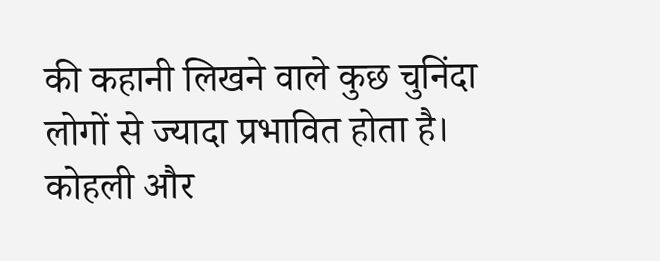की कहानी लिखने वाले कुछ चुनिंदा लोगों से ज्यादा प्रभावित होता है।
कोहली और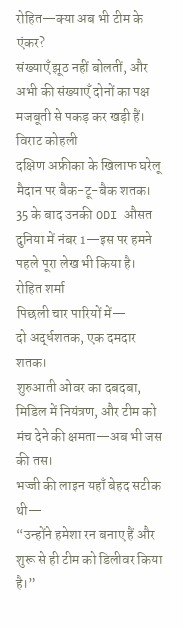रोहित—क्या अब भी टीम के एंकर?
संख्याएँ झूठ नहीं बोलतीं, और अभी की संख्याएँ दोनों का पक्ष मजबूती से पकड़ कर खड़ी हैं।
विराट कोहली
दक्षिण अफ्रीका के खिलाफ घरेलू मैदान पर बैक-टू-बैक शतक।
35 के बाद उनकी ODI औसत दुनिया में नंबर 1—इस पर हमने पहले पूरा लेख भी किया है।
रोहित शर्मा
पिछली चार पारियों में—
दो अर्द्धशतक, एक दमदार शतक।
शुरुआती ओवर का दबदबा, मिडिल में नियंत्रण, और टीम को मंच देने की क्षमता—अब भी जस की तस।
भज्जी की लाइन यहाँ बेहद सटीक थी—
“उन्होंने हमेशा रन बनाए हैं और शुरू से ही टीम को डिलीवर किया है।”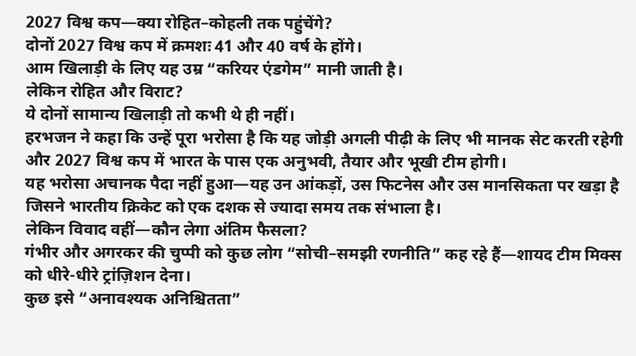2027 विश्व कप—क्या रोहित–कोहली तक पहुंचेंगे?
दोनों 2027 विश्व कप में क्रमशः 41 और 40 वर्ष के होंगे।
आम खिलाड़ी के लिए यह उम्र “करियर एंडगेम” मानी जाती है।
लेकिन रोहित और विराट?
ये दोनों सामान्य खिलाड़ी तो कभी थे ही नहीं।
हरभजन ने कहा कि उन्हें पूरा भरोसा है कि यह जोड़ी अगली पीढ़ी के लिए भी मानक सेट करती रहेगी और 2027 विश्व कप में भारत के पास एक अनुभवी, तैयार और भूखी टीम होगी।
यह भरोसा अचानक पैदा नहीं हुआ—यह उन आंकड़ों, उस फिटनेस और उस मानसिकता पर खड़ा है जिसने भारतीय क्रिकेट को एक दशक से ज्यादा समय तक संभाला है।
लेकिन विवाद वहीं—कौन लेगा अंतिम फैसला?
गंभीर और अगरकर की चुप्पी को कुछ लोग “सोची–समझी रणनीति” कह रहे हैं—शायद टीम मिक्स को धीरे-धीरे ट्रांज़िशन देना।
कुछ इसे “अनावश्यक अनिश्चितता”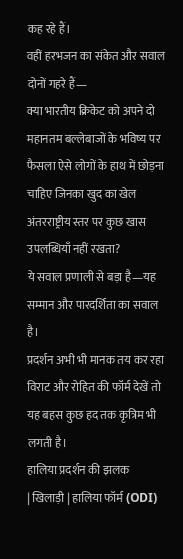कह रहे हैं।
वहीं हरभजन का संकेत और सवाल दोनों गहरे हैं—
क्या भारतीय क्रिकेट को अपने दो महानतम बल्लेबाजों के भविष्य पर फैसला ऐसे लोगों के हाथ में छोड़ना चाहिए जिनका खुद का खेल अंतरराष्ट्रीय स्तर पर कुछ खास उपलब्धियाँ नहीं रखता?
ये सवाल प्रणाली से बड़ा है—यह सम्मान और पारदर्शिता का सवाल है।
प्रदर्शन अभी भी मानक तय कर रहा
विराट और रोहित की फॉर्म देखें तो यह बहस कुछ हद तक कृत्रिम भी लगती है।
हालिया प्रदर्शन की झलक
| खिलाड़ी | हालिया फॉर्म (ODI)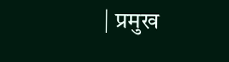| प्रमुख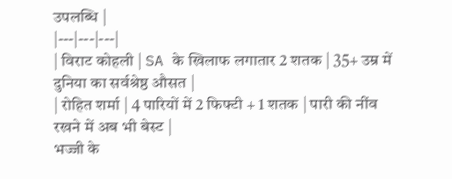उपलब्धि |
|---|---|---|
| विराट कोहली | SA के खिलाफ लगातार 2 शतक | 35+ उम्र में दुनिया का सर्वश्रेष्ठ औसत |
| रोहित शर्मा | 4 पारियों में 2 फिफ्टी + 1 शतक | पारी की नींव रखने में अब भी बेस्ट |
भज्जी के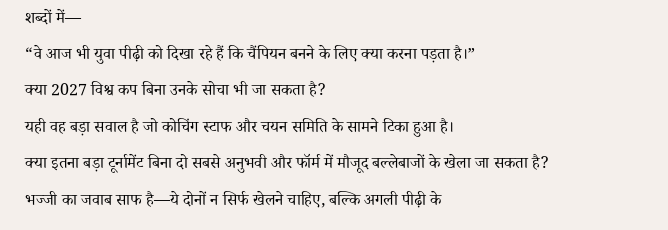शब्दों में—
“वे आज भी युवा पीढ़ी को दिखा रहे हैं कि चैंपियन बनने के लिए क्या करना पड़ता है।”
क्या 2027 विश्व कप बिना उनके सोचा भी जा सकता है?
यही वह बड़ा सवाल है जो कोचिंग स्टाफ और चयन समिति के सामने टिका हुआ है।
क्या इतना बड़ा टूर्नामेंट बिना दो सबसे अनुभवी और फॉर्म में मौजूद बल्लेबाजों के खेला जा सकता है?
भज्जी का जवाब साफ है—ये दोनों न सिर्फ खेलने चाहिए, बल्कि अगली पीढ़ी के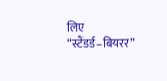लिए “स्टैंडर्ड–बियरर”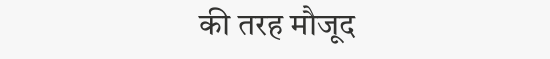की तरह मौजूद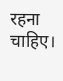रहना चाहिए।